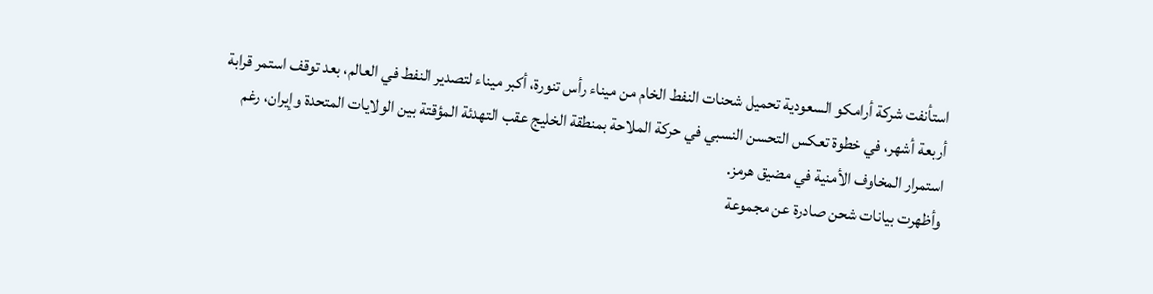استأنفت شركة أرامكو السعودية تحميل شحنات النفط الخام من ميناء رأس تنورة، أكبر ميناء لتصدير النفط في العالم، بعد توقف استمر قرابة أربعة أشهر، في خطوة تعكس التحسن النسبي في حركة الملاحة بمنطقة الخليج عقب التهدئة المؤقتة بين الولايات المتحدة وإيران، رغم استمرار المخاوف الأمنية في مضيق هرمز.
وأظهرت بيانات شحن صادرة عن مجموعة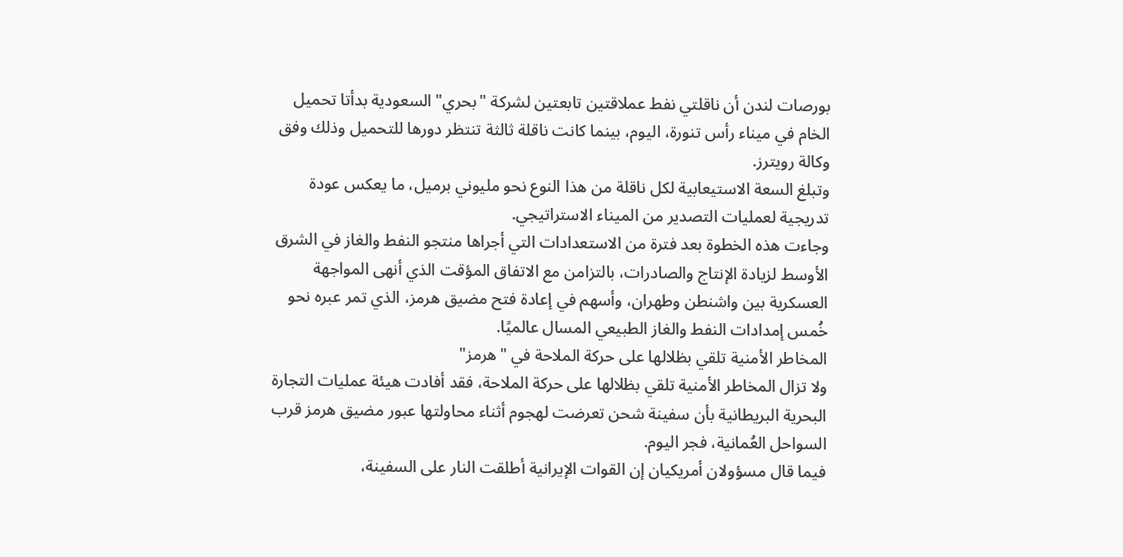بورصات لندن أن ناقلتي نفط عملاقتين تابعتين لشركة "بحري" السعودية بدأتا تحميل الخام في ميناء رأس تنورة، اليوم، بينما كانت ناقلة ثالثة تنتظر دورها للتحميل وذلك وفق وكالة رويترز.
وتبلغ السعة الاستيعابية لكل ناقلة من هذا النوع نحو مليوني برميل، ما يعكس عودة تدريجية لعمليات التصدير من الميناء الاستراتيجي.
وجاءت هذه الخطوة بعد فترة من الاستعدادات التي أجراها منتجو النفط والغاز في الشرق الأوسط لزيادة الإنتاج والصادرات، بالتزامن مع الاتفاق المؤقت الذي أنهى المواجهة العسكرية بين واشنطن وطهران، وأسهم في إعادة فتح مضيق هرمز، الذي تمر عبره نحو خُمس إمدادات النفط والغاز الطبيعي المسال عالميًا.
المخاطر الأمنية تلقي بظلالها على حركة الملاحة في "هرمز"
ولا تزال المخاطر الأمنية تلقي بظلالها على حركة الملاحة، فقد أفادت هيئة عمليات التجارة البحرية البريطانية بأن سفينة شحن تعرضت لهجوم أثناء محاولتها عبور مضيق هرمز قرب السواحل العُمانية، فجر اليوم.
فيما قال مسؤولان أمريكيان إن القوات الإيرانية أطلقت النار على السفينة،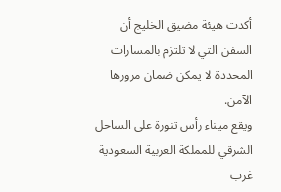أكدت هيئة مضيق الخليج أن السفن التي لا تلتزم بالمسارات المحددة لا يمكن ضمان مرورها الآمن.
ويقع ميناء رأس تنورة على الساحل الشرقي للمملكة العربية السعودية غرب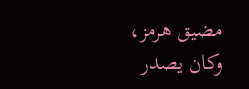مضيق هرمز، وكان يصدر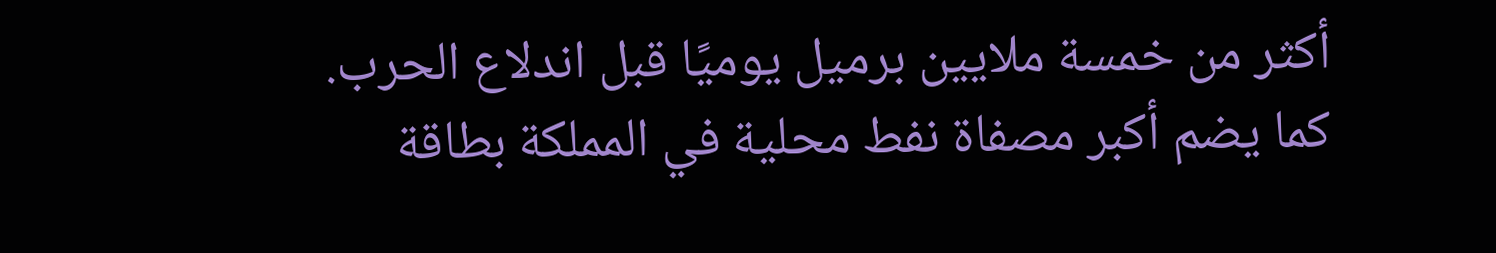أكثر من خمسة ملايين برميل يوميًا قبل اندلاع الحرب.
كما يضم أكبر مصفاة نفط محلية في المملكة بطاقة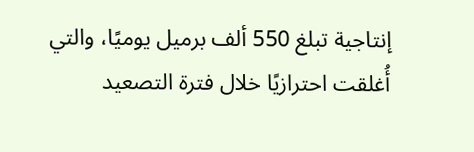إنتاجية تبلغ 550 ألف برميل يوميًا، والتي أُغلقت احترازيًا خلال فترة التصعيد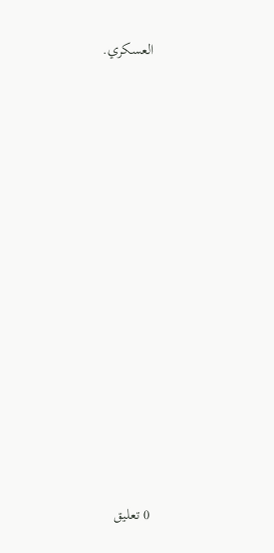العسكري.
















0 تعليق